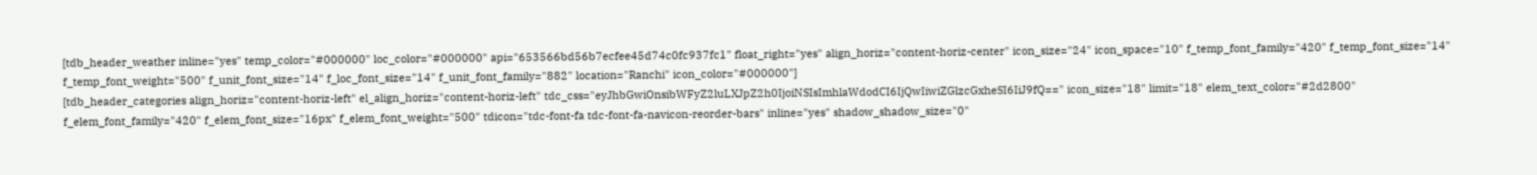[tdb_header_weather inline="yes" temp_color="#000000" loc_color="#000000" api="653566bd56b7ecfee45d74c0fc937fc1" float_right="yes" align_horiz="content-horiz-center" icon_size="24" icon_space="10" f_temp_font_family="420" f_temp_font_size="14" f_temp_font_weight="500" f_unit_font_size="14" f_loc_font_size="14" f_unit_font_family="882" location="Ranchi" icon_color="#000000"]
[tdb_header_categories align_horiz="content-horiz-left" el_align_horiz="content-horiz-left" tdc_css="eyJhbGwiOnsibWFyZ2luLXJpZ2h0IjoiNSIsImhlaWdodCI6IjQwIiwiZGlzcGxheSI6IiJ9fQ==" icon_size="18" limit="18" elem_text_color="#2d2800" f_elem_font_family="420" f_elem_font_size="16px" f_elem_font_weight="500" tdicon="tdc-font-fa tdc-font-fa-navicon-reorder-bars" inline="yes" shadow_shadow_size="0"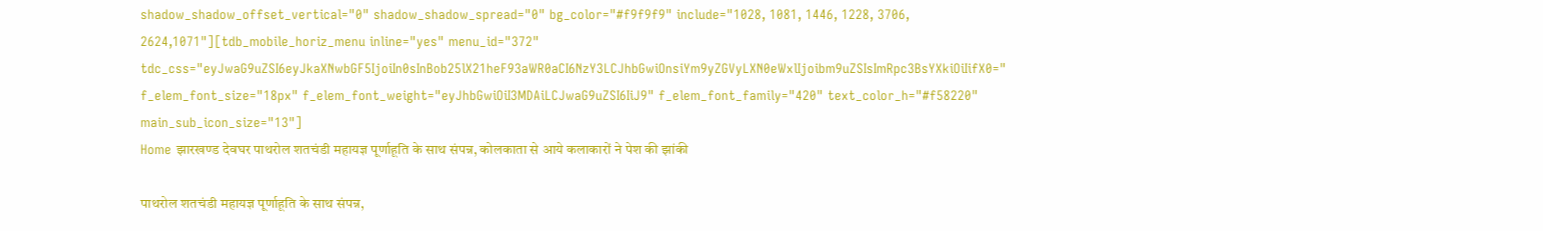shadow_shadow_offset_vertical="0" shadow_shadow_spread="0" bg_color="#f9f9f9" include="1028, 1081, 1446, 1228, 3706, 2624,1071"][tdb_mobile_horiz_menu inline="yes" menu_id="372" tdc_css="eyJwaG9uZSI6eyJkaXNwbGF5IjoiIn0sInBob25lX21heF93aWR0aCI6NzY3LCJhbGwiOnsiYm9yZGVyLXN0eWxlIjoibm9uZSIsImRpc3BsYXkiOiIifX0=" f_elem_font_size="18px" f_elem_font_weight="eyJhbGwiOiI3MDAiLCJwaG9uZSI6IiJ9" f_elem_font_family="420" text_color_h="#f58220" main_sub_icon_size="13"]
Home झारखण्ड देवघर पाथरोल शतचंडी महायज्ञ पूर्णाहूति के साथ संपन्न, कोलकाता से आये कलाकारों ने पेश की झांकी

पाथरोल शतचंडी महायज्ञ पूर्णाहूति के साथ संपन्न,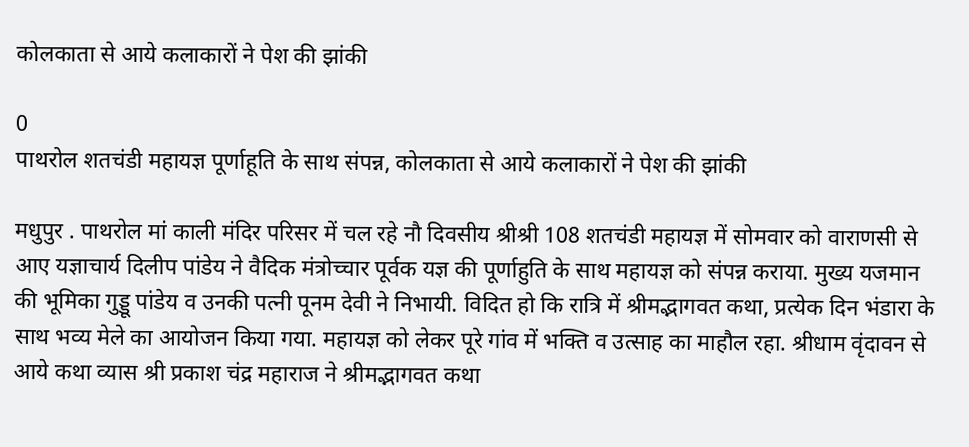कोलकाता से आये कलाकारों ने पेश की झांकी

0
पाथरोल शतचंडी महायज्ञ पूर्णाहूति के साथ संपन्न, कोलकाता से आये कलाकारों ने पेश की झांकी

मधुपुर . पाथरोल मां काली मंदिर परिसर में चल रहे नौ दिवसीय श्रीश्री 108 शतचंडी महायज्ञ में सोमवार को वाराणसी से आए यज्ञाचार्य दिलीप पांडेय ने वैदिक मंत्रोच्चार पूर्वक यज्ञ की पूर्णाहुति के साथ महायज्ञ को संपन्न कराया. मुख्य यजमान की भूमिका गुड्डू पांडेय व उनकी पत्नी पूनम देवी ने निभायी. विदित हो कि रात्रि में श्रीमद्भागवत कथा, प्रत्येक दिन भंडारा के साथ भव्य मेले का आयोजन किया गया. महायज्ञ को लेकर पूरे गांव में भक्ति व उत्साह का माहौल रहा. श्रीधाम वृंदावन से आये कथा व्यास श्री प्रकाश चंद्र महाराज ने श्रीमद्भागवत कथा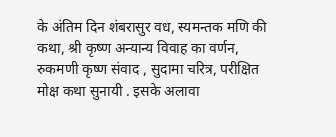के अंतिम दिन शंबरासुर वध, स्यमन्तक मणि की कथा, श्री कृष्ण अन्यान्य विवाह का वर्णन, रुकमणी कृष्ण संवाद , सुदामा चरित्र, परीक्षित मोक्ष कथा सुनायी . इसके अलावा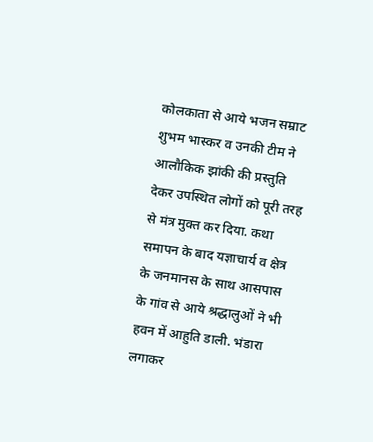कोलकाता से आये भजन सम्राट शुभम भास्कर व उनकी टीम ने आलौकिक झांकी की प्रस्तुति देकर उपस्थित लोगों को पूरी तरह से मंत्र मुक्त कर दिया. कथा समापन के बाद यज्ञाचार्य व क्षेत्र के जनमानस के साथ आसपास के गांव से आये श्रद्धालुओं ने भी हवन में आहुति डाली. भंडारा लगाकर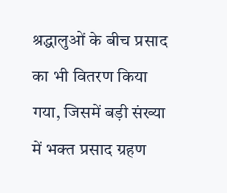श्रद्धालुओं के बीच प्रसाद का भी वितरण किया गया, जिसमें बड़ी संख्या में भक्त प्रसाद ग्रहण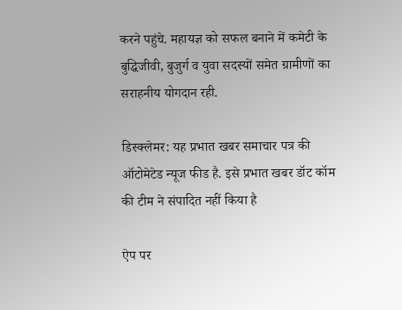करने पहुंचे. महायज्ञ को सफल बनाने में कमेटी के बुद्धिजीवी, बुजुर्ग व युवा सदस्यों समेत ग्रामीणों का सराहनीय योगदान रही.

डिस्क्लेमर: यह प्रभात खबर समाचार पत्र की ऑटोमेटेड न्यूज फीड है. इसे प्रभात खबर डॉट कॉम की टीम ने संपादित नहीं किया है

ऐप पर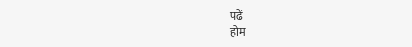पढें
होम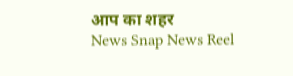आप का शहर
News Snap News Reel